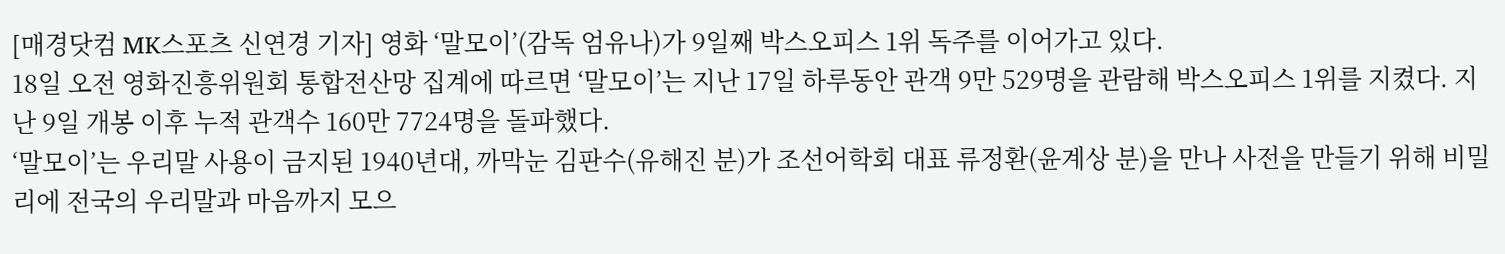[매경닷컴 MK스포츠 신연경 기자] 영화 ‘말모이’(감독 엄유나)가 9일째 박스오피스 1위 독주를 이어가고 있다.
18일 오전 영화진흥위원회 통합전산망 집계에 따르면 ‘말모이’는 지난 17일 하루동안 관객 9만 529명을 관람해 박스오피스 1위를 지켰다. 지난 9일 개봉 이후 누적 관객수 160만 7724명을 돌파했다.
‘말모이’는 우리말 사용이 금지된 1940년대, 까막눈 김판수(유해진 분)가 조선어학회 대표 류정환(윤계상 분)을 만나 사전을 만들기 위해 비밀리에 전국의 우리말과 마음까지 모으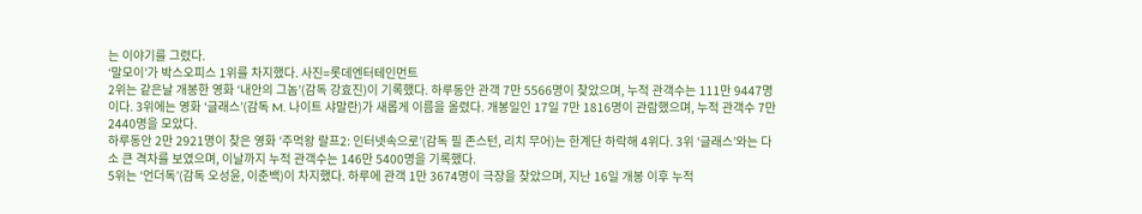는 이야기를 그렸다.
‘말모이’가 박스오피스 1위를 차지했다. 사진=롯데엔터테인먼트
2위는 같은날 개봉한 영화 ‘내안의 그놈’(감독 강효진)이 기록했다. 하루동안 관객 7만 5566명이 찾았으며, 누적 관객수는 111만 9447명이다. 3위에는 영화 ‘글래스’(감독 M. 나이트 샤말란)가 새롭게 이름을 올렸다. 개봉일인 17일 7만 1816명이 관람했으며, 누적 관객수 7만 2440명을 모았다.
하루동안 2만 2921명이 찾은 영화 ‘주먹왕 랄프2: 인터넷속으로’(감독 필 존스턴, 리치 무어)는 한계단 하락해 4위다. 3위 ‘글래스’와는 다소 큰 격차를 보였으며, 이날까지 누적 관객수는 146만 5400명을 기록했다.
5위는 ‘언더독’(감독 오성윤, 이춘백)이 차지했다. 하루에 관객 1만 3674명이 극장을 찾았으며, 지난 16일 개봉 이후 누적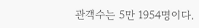관객수는 5만 1954명이다.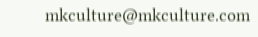mkculture@mkculture.com